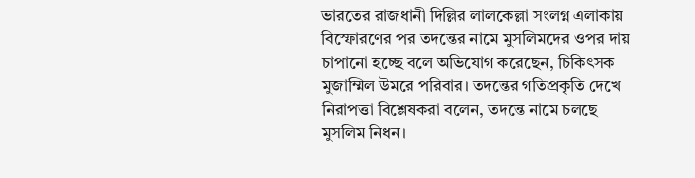ভারতের রাজধানী দিল্লির লালকেল্লা সংলগ্ন এলাকায় বিস্ফোরণের পর তদন্তের নামে মুসলিমদের ওপর দায় চাপানো হচ্ছে বলে অভিযোগ করেছেন, চিকিৎসক মুজাম্মিল উমরে পরিবার। তদন্তের গতিপ্রকৃতি দেখে নিরাপত্তা বিশ্লেষকরা বলেন, তদন্তে নামে চলছে মুসলিম নিধন।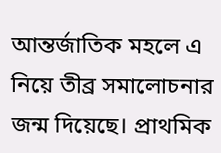আন্তর্জাতিক মহলে এ নিয়ে তীব্র সমালোচনার জন্ম দিয়েছে। প্রাথমিক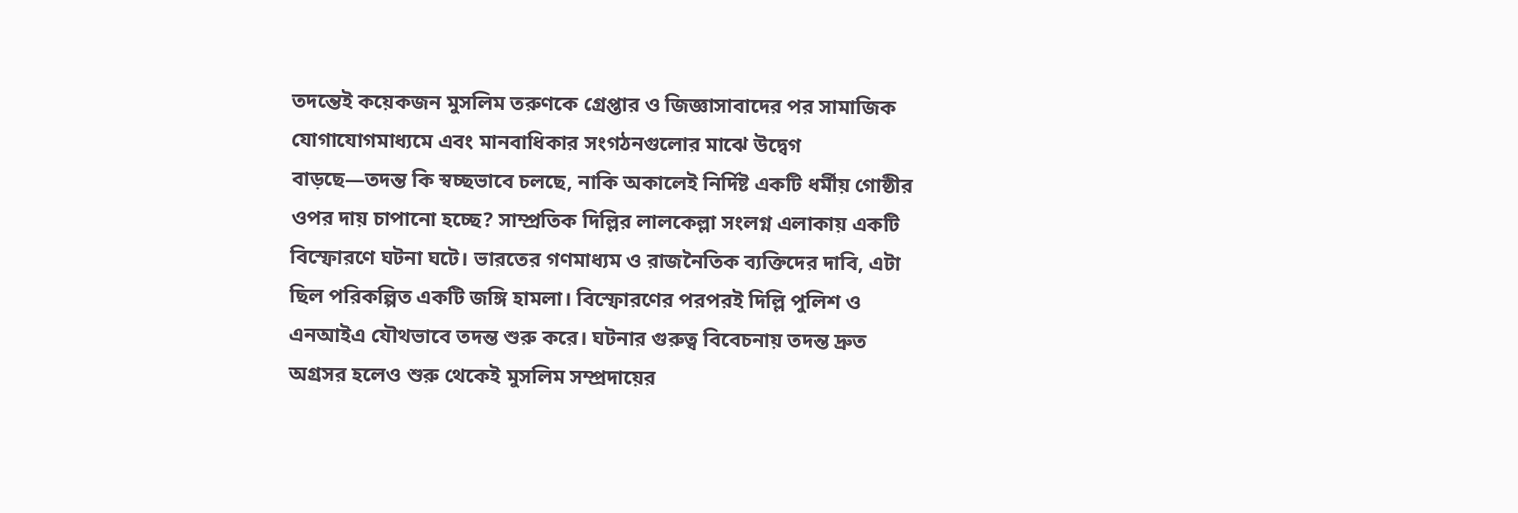তদন্তেই কয়েকজন মুসলিম তরুণকে গ্রেপ্তার ও জিজ্ঞাসাবাদের পর সামাজিক যোগাযোগমাধ্যমে এবং মানবাধিকার সংগঠনগুলোর মাঝে উদ্বেগ বাড়ছে—তদন্ত কি স্বচ্ছভাবে চলছে, নাকি অকালেই নির্দিষ্ট একটি ধর্মীয় গোষ্ঠীর ওপর দায় চাপানো হচ্ছে? সাম্প্রতিক দিল্লির লালকেল্লা সংলগ্ন এলাকায় একটি বিস্ফোরণে ঘটনা ঘটে। ভারতের গণমাধ্যম ও রাজনৈতিক ব্যক্তিদের দাবি, এটা ছিল পরিকল্পিত একটি জঙ্গি হামলা। বিস্ফোরণের পরপরই দিল্লি পুলিশ ও এনআইএ যৌথভাবে তদন্ত শুরু করে। ঘটনার গুরুত্ব বিবেচনায় তদন্ত দ্রুত অগ্রসর হলেও শুরু থেকেই মুসলিম সম্প্রদায়ের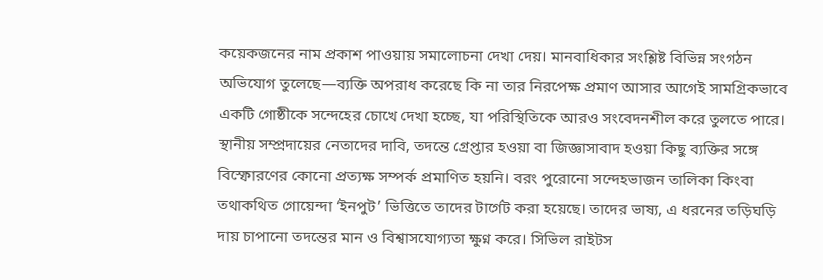কয়েকজনের নাম প্রকাশ পাওয়ায় সমালোচনা দেখা দেয়। মানবাধিকার সংশ্লিষ্ট বিভিন্ন সংগঠন অভিযোগ তুলেছে—ব্যক্তি অপরাধ করেছে কি না তার নিরপেক্ষ প্রমাণ আসার আগেই সামগ্রিকভাবে একটি গোষ্ঠীকে সন্দেহের চোখে দেখা হচ্ছে, যা পরিস্থিতিকে আরও সংবেদনশীল করে তুলতে পারে। স্থানীয় সম্প্রদায়ের নেতাদের দাবি, তদন্তে গ্রেপ্তার হওয়া বা জিজ্ঞাসাবাদ হওয়া কিছু ব্যক্তির সঙ্গে বিস্ফোরণের কোনো প্রত্যক্ষ সম্পর্ক প্রমাণিত হয়নি। বরং পুরোনো সন্দেহভাজন তালিকা কিংবা তথাকথিত গোয়েন্দা ‘ইনপুট’ ভিত্তিতে তাদের টার্গেট করা হয়েছে। তাদের ভাষ্য, এ ধরনের তড়িঘড়ি দায় চাপানো তদন্তের মান ও বিশ্বাসযোগ্যতা ক্ষুণ্ন করে। সিভিল রাইটস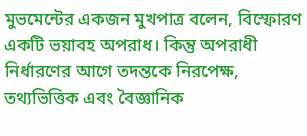মুভমেন্টের একজন মুখপাত্র বলেন, বিস্ফোরণ একটি ভয়াবহ অপরাধ। কিন্তু অপরাধী নির্ধারণের আগে তদন্তকে নিরপেক্ষ, তথ্যভিত্তিক এবং বৈজ্ঞানিক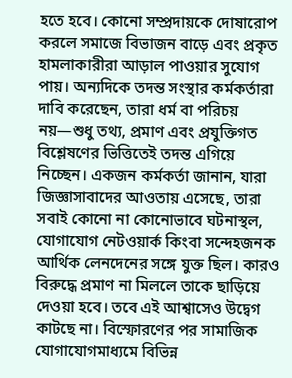হতে হবে। কোনো সম্প্রদায়কে দোষারোপ করলে সমাজে বিভাজন বাড়ে এবং প্রকৃত হামলাকারীরা আড়াল পাওয়ার সুযোগ পায়। অন্যদিকে তদন্ত সংস্থার কর্মকর্তারা দাবি করেছেন, তারা ধর্ম বা পরিচয় নয়—শুধু তথ্য, প্রমাণ এবং প্রযুক্তিগত বিশ্লেষণের ভিত্তিতেই তদন্ত এগিয়ে নিচ্ছেন। একজন কর্মকর্তা জানান, যারা জিজ্ঞাসাবাদের আওতায় এসেছে, তারা সবাই কোনো না কোনোভাবে ঘটনাস্থল, যোগাযোগ নেটওয়ার্ক কিংবা সন্দেহজনক আর্থিক লেনদেনের সঙ্গে যুক্ত ছিল। কারও বিরুদ্ধে প্রমাণ না মিললে তাকে ছাড়িয়ে দেওয়া হবে। তবে এই আশ্বাসেও উদ্বেগ কাটছে না। বিস্ফোরণের পর সামাজিক যোগাযোগমাধ্যমে বিভিন্ন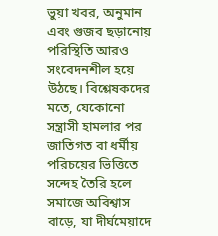ভুয়া খবর, অনুমান এবং গুজব ছড়ানোয় পরিস্থিতি আরও সংবেদনশীল হয়ে উঠছে। বিশ্লেষকদের মতে, যেকোনো সন্ত্রাসী হামলার পর জাতিগত বা ধর্মীয় পরিচয়ের ভিত্তিতে সন্দেহ তৈরি হলে সমাজে অবিশ্বাস বাড়ে, যা দীর্ঘমেয়াদে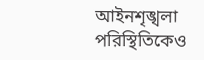আইনশৃঙ্খলা পরিস্থিতিকেও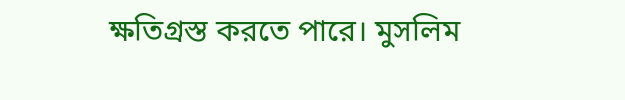ক্ষতিগ্রস্ত করতে পারে। মুসলিম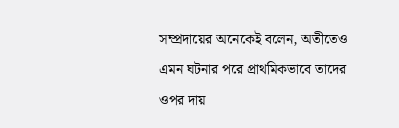সম্প্রদায়ের অনেকেই বলেন, অতীতেও এমন ঘটনার পরে প্রাথমিকভাবে তাদের ওপর দায়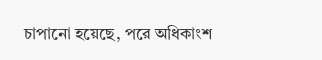চাপানো হয়েছে, পরে অধিকাংশ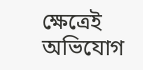ক্ষেত্রেই অভিযোগ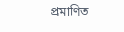প্রমাণিত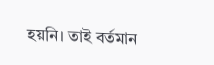হয়নি। তাই বর্তমান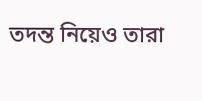তদন্ত নিয়েও তারা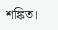শঙ্কিত।